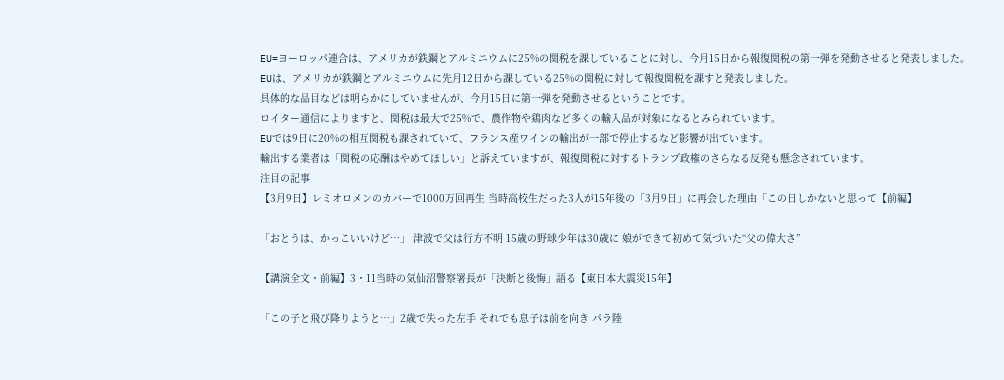EU=ヨーロッパ連合は、アメリカが鉄鋼とアルミニウムに25%の関税を課していることに対し、今月15日から報復関税の第一弾を発動させると発表しました。
EUは、アメリカが鉄鋼とアルミニウムに先月12日から課している25%の関税に対して報復関税を課すと発表しました。
具体的な品目などは明らかにしていませんが、今月15日に第一弾を発動させるということです。
ロイター通信によりますと、関税は最大で25%で、農作物や鶏肉など多くの輸入品が対象になるとみられています。
EUでは9日に20%の相互関税も課されていて、フランス産ワインの輸出が一部で停止するなど影響が出ています。
輸出する業者は「関税の応酬はやめてほしい」と訴えていますが、報復関税に対するトランプ政権のさらなる反発も懸念されています。
注目の記事
【3月9日】レミオロメンのカバーで1000万回再生 当時高校生だった3人が15年後の「3月9日」に再会した理由「この日しかないと思って【前編】

「おとうは、かっこいいけど…」 津波で父は行方不明 15歳の野球少年は30歳に 娘ができて初めて気づいた“父の偉大さ”

【講演全文・前編】3・11当時の気仙沼警察署長が「決断と後悔」語る【東日本大震災15年】

「この子と飛び降りようと…」2歳で失った左手 それでも息子は前を向き パラ陸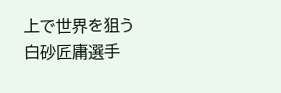上で世界を狙う白砂匠庸選手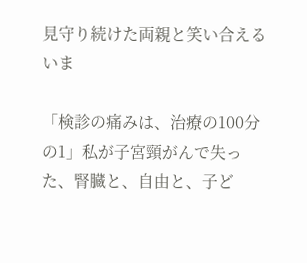見守り続けた両親と笑い合えるいま

「検診の痛みは、治療の100分の1」私が子宮頸がんで失った、腎臓と、自由と、子ど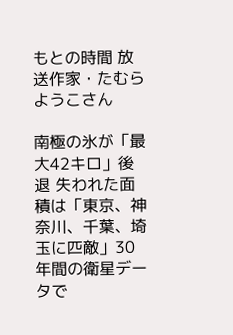もとの時間 放送作家・たむらようこさん

南極の氷が「最大42キロ」後退 失われた面積は「東京、神奈川、千葉、埼玉に匹敵」30年間の衛星データで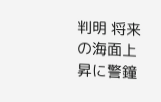判明 将来の海面上昇に警鐘